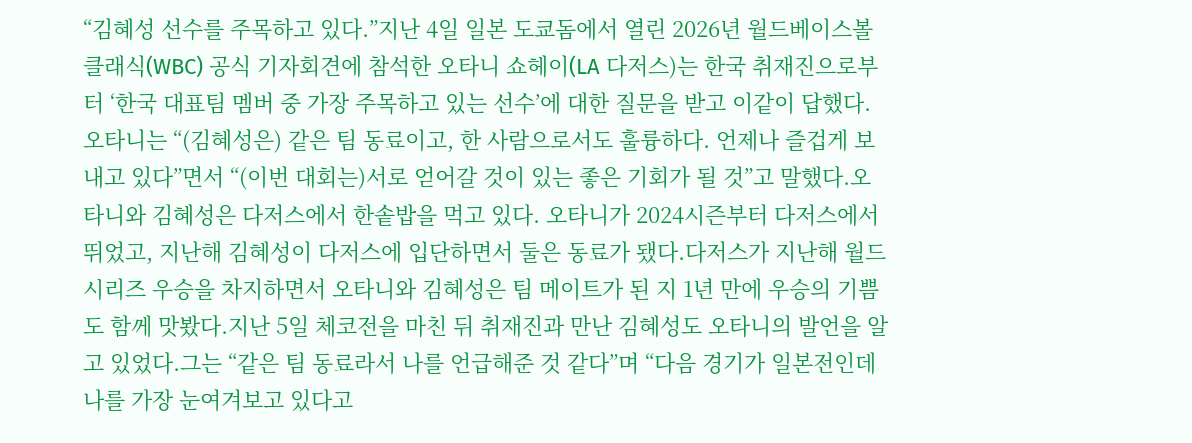“김혜성 선수를 주목하고 있다.”지난 4일 일본 도쿄돔에서 열린 2026년 월드베이스볼클래식(WBC) 공식 기자회견에 참석한 오타니 쇼헤이(LA 다저스)는 한국 취재진으로부터 ‘한국 대표팀 멤버 중 가장 주목하고 있는 선수’에 대한 질문을 받고 이같이 답했다.오타니는 “(김혜성은) 같은 팀 동료이고, 한 사람으로서도 훌륭하다. 언제나 즐겁게 보내고 있다”면서 “(이번 대회는)서로 얻어갈 것이 있는 좋은 기회가 될 것”고 말했다.오타니와 김혜성은 다저스에서 한솥밥을 먹고 있다. 오타니가 2024시즌부터 다저스에서 뛰었고, 지난해 김혜성이 다저스에 입단하면서 둘은 동료가 됐다.다저스가 지난해 월드시리즈 우승을 차지하면서 오타니와 김혜성은 팀 메이트가 된 지 1년 만에 우승의 기쁨도 함께 맛봤다.지난 5일 체코전을 마친 뒤 취재진과 만난 김혜성도 오타니의 발언을 알고 있었다.그는 “같은 팀 동료라서 나를 언급해준 것 같다”며 “다음 경기가 일본전인데 나를 가장 눈여겨보고 있다고